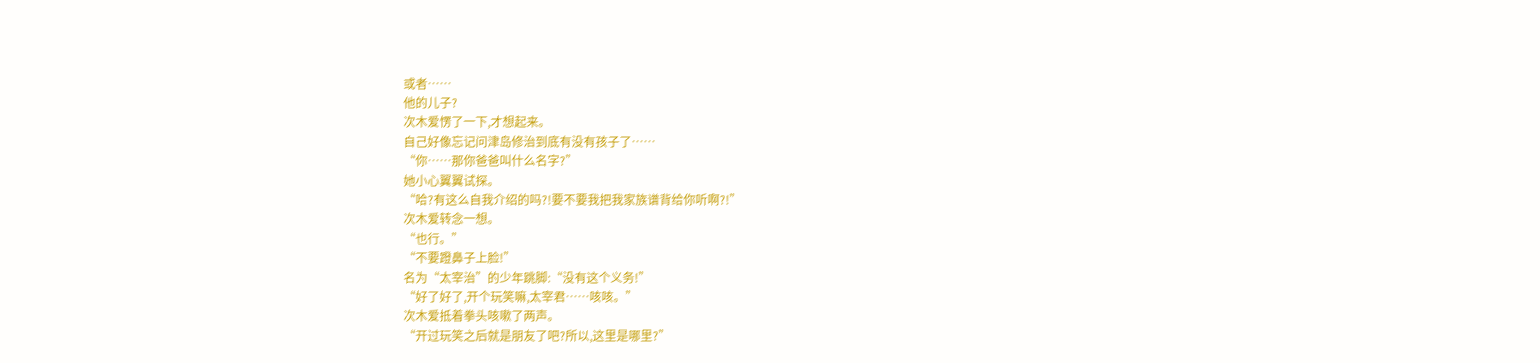或者……
他的儿子?
次木爱愣了一下,才想起来。
自己好像忘记问津岛修治到底有没有孩子了……
“你……那你爸爸叫什么名字?”
她小心翼翼试探。
“哈?有这么自我介绍的吗?!要不要我把我家族谱背给你听啊?!”
次木爱转念一想。
“也行。”
“不要蹬鼻子上脸!”
名为“太宰治”的少年跳脚:“没有这个义务!”
“好了好了,开个玩笑嘛,太宰君……咳咳。”
次木爱抵着拳头咳嗽了两声。
“开过玩笑之后就是朋友了吧?所以,这里是哪里?”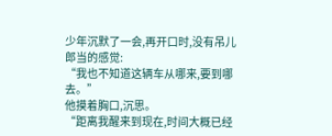少年沉默了一会,再开口时,没有吊儿郎当的感觉:
“我也不知道这辆车从哪来,要到哪去。”
他摸着胸口,沉思。
“距离我醒来到现在,时间大概已经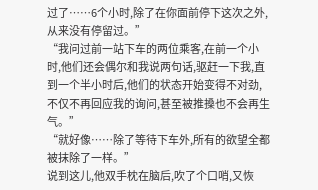过了……6个小时,除了在你面前停下这次之外,从来没有停留过。”
“我问过前一站下车的两位乘客,在前一个小时,他们还会偶尔和我说两句话,驱赶一下我,直到一个半小时后,他们的状态开始变得不对劲,不仅不再回应我的询问,甚至被推搡也不会再生气。”
“就好像……除了等待下车外,所有的欲望全都被抹除了一样。”
说到这儿,他双手枕在脑后,吹了个口哨,又恢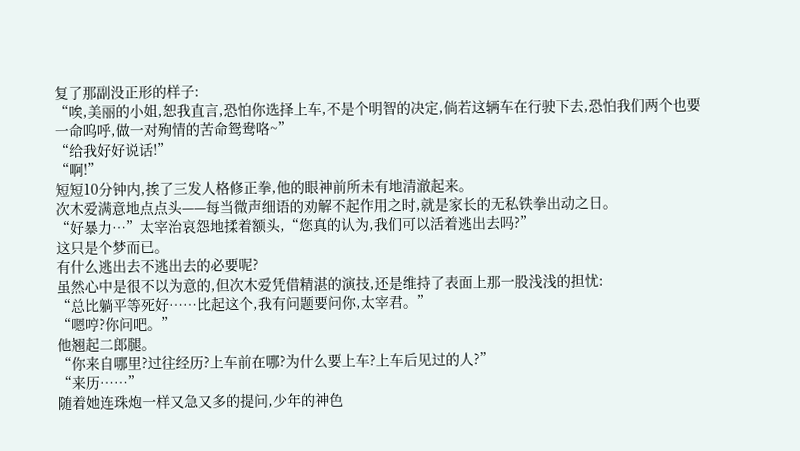复了那副没正形的样子:
“唉,美丽的小姐,恕我直言,恐怕你选择上车,不是个明智的决定,倘若这辆车在行驶下去,恐怕我们两个也要一命呜呼,做一对殉情的苦命鸳鸯咯~”
“给我好好说话!”
“啊!”
短短10分钟内,挨了三发人格修正拳,他的眼神前所未有地清澈起来。
次木爱满意地点点头——每当微声细语的劝解不起作用之时,就是家长的无私铁拳出动之日。
“好暴力…”太宰治哀怨地揉着额头,“您真的认为,我们可以活着逃出去吗?”
这只是个梦而已。
有什么逃出去不逃出去的必要呢?
虽然心中是很不以为意的,但次木爱凭借精湛的演技,还是维持了表面上那一股浅浅的担忧:
“总比躺平等死好……比起这个,我有问题要问你,太宰君。”
“嗯哼?你问吧。”
他翘起二郎腿。
“你来自哪里?过往经历?上车前在哪?为什么要上车?上车后见过的人?”
“来历……”
随着她连珠炮一样又急又多的提问,少年的神色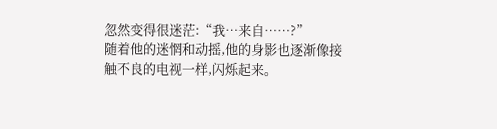忽然变得很迷茫:“我…来自……?”
随着他的迷惘和动摇,他的身影也逐渐像接触不良的电视一样,闪烁起来。